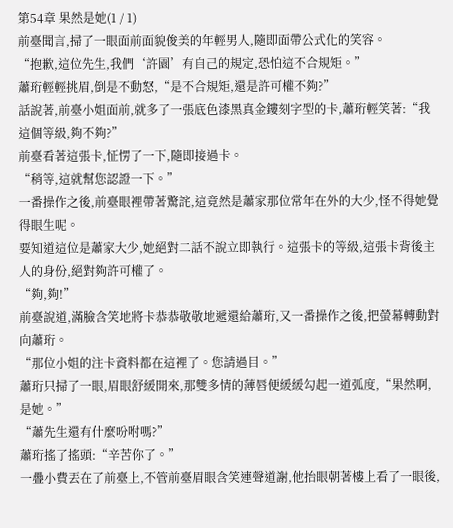第54章 果然是她(1 / 1)
前臺聞言,掃了一眼面前面貌俊美的年輕男人,隨即面帶公式化的笑容。
“抱歉,這位先生,我們‘許園’有自己的規定,恐怕這不合規矩。”
蕭珩輕輕挑眉,倒是不動怒,“是不合規矩,還是許可權不夠?”
話說著,前臺小姐面前,就多了一張底色漆黑真金鏤刻字型的卡,蕭珩輕笑著:“我這個等級,夠不夠?”
前臺看著這張卡,怔愣了一下,隨即接過卡。
“稍等,這就幫您認證一下。”
一番操作之後,前臺眼裡帶著驚詫,這竟然是蕭家那位常年在外的大少,怪不得她覺得眼生呢。
要知道這位是蕭家大少,她絕對二話不說立即執行。這張卡的等級,這張卡背後主人的身份,絕對夠許可權了。
“夠,夠!”
前臺說道,滿臉含笑地將卡恭恭敬敬地遞還給蕭珩,又一番操作之後,把螢幕轉動對向蕭珩。
“那位小姐的注卡資料都在這裡了。您請過目。”
蕭珩只掃了一眼,眉眼舒緩開來,那雙多情的薄唇便緩緩勾起一道弧度,“果然啊,是她。”
“蕭先生還有什麼吩咐嗎?”
蕭珩搖了搖頭:“辛苦你了。”
一疊小費丟在了前臺上,不管前臺眉眼含笑連聲道謝,他抬眼朝著樓上看了一眼後,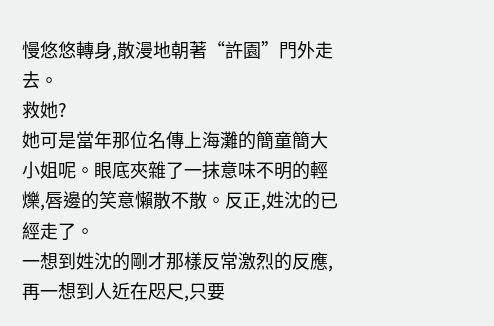慢悠悠轉身,散漫地朝著“許園”門外走去。
救她?
她可是當年那位名傳上海灘的簡童簡大小姐呢。眼底夾雜了一抹意味不明的輕爍,唇邊的笑意懶散不散。反正,姓沈的已經走了。
一想到姓沈的剛才那樣反常激烈的反應,再一想到人近在咫尺,只要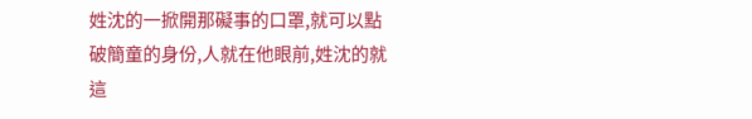姓沈的一掀開那礙事的口罩,就可以點破簡童的身份,人就在他眼前,姓沈的就這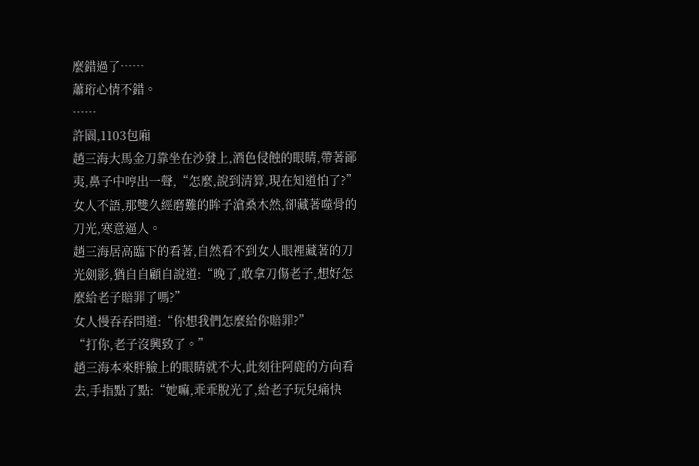麼錯過了……
蕭珩心情不錯。
……
許園,1103包廂
趙三海大馬金刀靠坐在沙發上,酒色侵蝕的眼睛,帶著鄙夷,鼻子中哼出一聲,“怎麼,說到清算,現在知道怕了?”
女人不語,那雙久經磨難的眸子滄桑木然,卻藏著噬骨的刀光,寒意逼人。
趙三海居高臨下的看著,自然看不到女人眼裡藏著的刀光劍影,猶自自顧自說道:“晚了,敢拿刀傷老子,想好怎麼給老子賠罪了嗎?”
女人慢吞吞問道:“你想我們怎麼給你賠罪?”
“打你,老子沒興致了。”
趙三海本來胖臉上的眼睛就不大,此刻往阿鹿的方向看去,手指點了點:“她嘛,乖乖脫光了,給老子玩兒痛快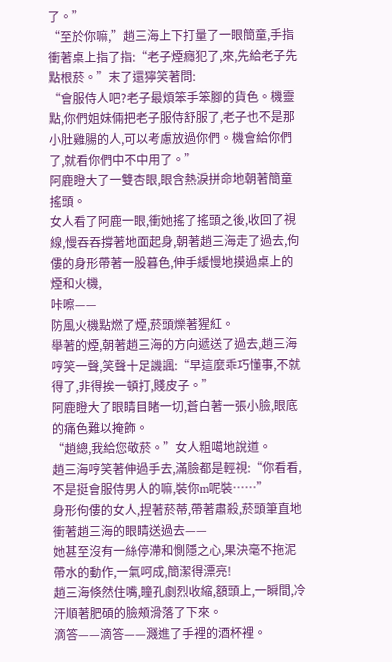了。”
“至於你嘛,”趙三海上下打量了一眼簡童,手指衝著桌上指了指:“老子煙癮犯了,來,先給老子先點根菸。”末了還獰笑著問:
“會服侍人吧?老子最煩笨手笨腳的貨色。機靈點,你們姐妹倆把老子服侍舒服了,老子也不是那小肚雞腸的人,可以考慮放過你們。機會給你們了,就看你們中不中用了。”
阿鹿瞪大了一雙杏眼,眼含熱淚拼命地朝著簡童搖頭。
女人看了阿鹿一眼,衝她搖了搖頭之後,收回了視線,慢吞吞撐著地面起身,朝著趙三海走了過去,佝僂的身形帶著一股暮色,伸手緩慢地摸過桌上的煙和火機,
咔嚓——
防風火機點燃了煙,菸頭爍著猩紅。
舉著的煙,朝著趙三海的方向遞送了過去,趙三海哼笑一聲,笑聲十足譏諷:“早這麼乖巧懂事,不就得了,非得挨一頓打,賤皮子。”
阿鹿瞪大了眼睛目睹一切,蒼白著一張小臉,眼底的痛色難以掩飾。
“趙總,我給您敬菸。”女人粗噶地說道。
趙三海哼笑著伸過手去,滿臉都是輕視:“你看看,不是挺會服侍男人的嘛,裝你m呢裝……”
身形佝僂的女人,捏著菸蒂,帶著肅殺,菸頭筆直地衝著趙三海的眼睛送過去——
她甚至沒有一絲停滯和惻隱之心,果決毫不拖泥帶水的動作,一氣呵成,簡潔得漂亮!
趙三海倏然住嘴,瞳孔劇烈收縮,額頭上,一瞬間,冷汗順著肥碩的臉頰滑落了下來。
滴答——滴答——濺進了手裡的酒杯裡。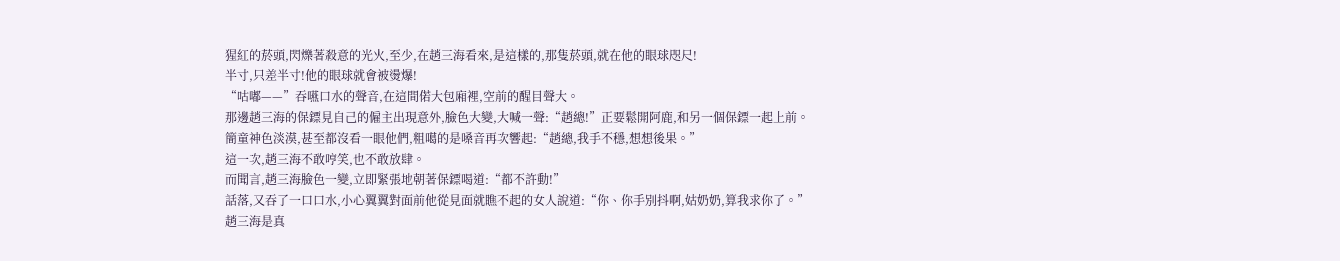猩紅的菸頭,閃爍著殺意的光火,至少,在趙三海看來,是這樣的,那隻菸頭,就在他的眼球咫尺!
半寸,只差半寸!他的眼球就會被燙爆!
“咕嘟——”吞嚥口水的聲音,在這間偌大包廂裡,空前的醒目聲大。
那邊趙三海的保鏢見自己的僱主出現意外,臉色大變,大喊一聲:“趙總!”正要鬆開阿鹿,和另一個保鏢一起上前。
簡童神色淡漠,甚至都沒看一眼他們,粗噶的是嗓音再次響起:“趙總,我手不穩,想想後果。”
這一次,趙三海不敢哼笑,也不敢放肆。
而聞言,趙三海臉色一變,立即緊張地朝著保鏢喝道:“都不許動!”
話落,又吞了一口口水,小心翼翼對面前他從見面就瞧不起的女人說道:“你、你手別抖啊,姑奶奶,算我求你了。”
趙三海是真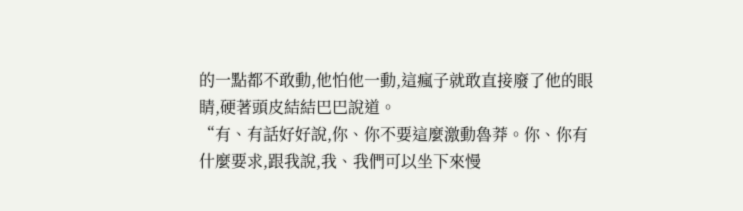的一點都不敢動,他怕他一動,這瘋子就敢直接廢了他的眼睛,硬著頭皮結結巴巴說道。
“有、有話好好說,你、你不要這麼激動魯莽。你、你有什麼要求,跟我說,我、我們可以坐下來慢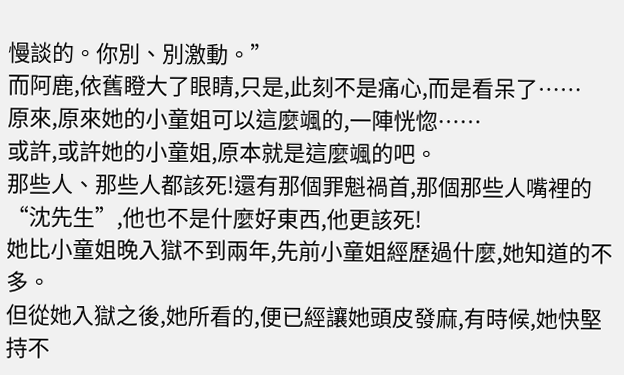慢談的。你別、別激動。”
而阿鹿,依舊瞪大了眼睛,只是,此刻不是痛心,而是看呆了……
原來,原來她的小童姐可以這麼颯的,一陣恍惚……
或許,或許她的小童姐,原本就是這麼颯的吧。
那些人、那些人都該死!還有那個罪魁禍首,那個那些人嘴裡的“沈先生”,他也不是什麼好東西,他更該死!
她比小童姐晚入獄不到兩年,先前小童姐經歷過什麼,她知道的不多。
但從她入獄之後,她所看的,便已經讓她頭皮發麻,有時候,她快堅持不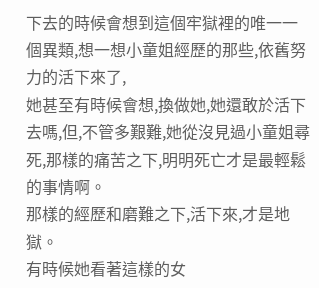下去的時候會想到這個牢獄裡的唯一一個異類,想一想小童姐經歷的那些,依舊努力的活下來了,
她甚至有時候會想,換做她,她還敢於活下去嗎,但,不管多艱難,她從沒見過小童姐尋死,那樣的痛苦之下,明明死亡才是最輕鬆的事情啊。
那樣的經歷和磨難之下,活下來,才是地獄。
有時候她看著這樣的女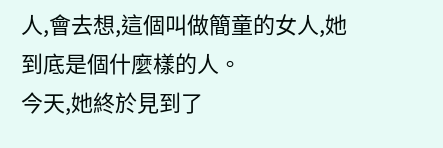人,會去想,這個叫做簡童的女人,她到底是個什麼樣的人。
今天,她終於見到了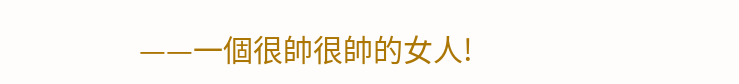——一個很帥很帥的女人!